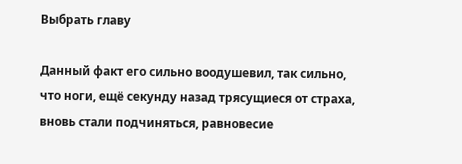Выбрать главу

Данный факт его сильно воодушевил, так сильно, что ноги, ещё секунду назад трясущиеся от страха, вновь стали подчиняться, равновесие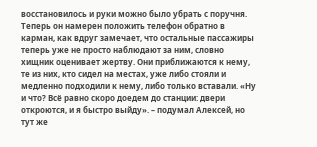восстановилось и руки можно было убрать с поручня. Теперь он намерен положить телефон обратно в карман, как вдруг замечает, что остальные пассажиры теперь уже не просто наблюдают за ним, словно хищник оценивает жертву. Они приближаются к нему, те из них, кто сидел на местах, уже либо стояли и медленно подходили к нему, либо только вставали. «Ну и что? Всё равно скоро доедем до станции: двери откроются, и я быстро выйду». – подумал Алексей, но тут же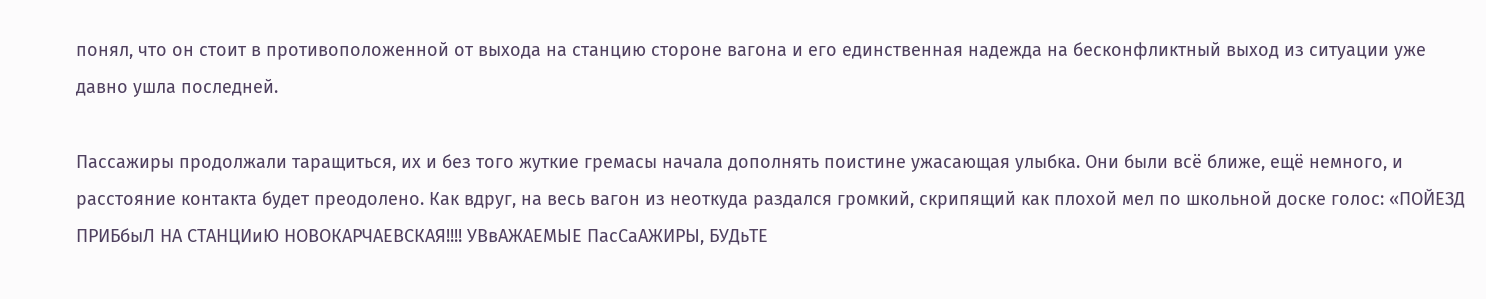понял, что он стоит в противоположенной от выхода на станцию стороне вагона и его единственная надежда на бесконфликтный выход из ситуации уже давно ушла последней.

Пассажиры продолжали таращиться, их и без того жуткие гремасы начала дополнять поистине ужасающая улыбка. Они были всё ближе, ещё немного, и расстояние контакта будет преодолено. Как вдруг, на весь вагон из неоткуда раздался громкий, скрипящий как плохой мел по школьной доске голос: «ПОЙЕЗД ПРИБбыЛ НА СТАНЦИиЮ НОВОКАРЧАЕВСКАЯ!!!! УВвАЖАЕМЫЕ ПасСаАЖИРЫ, БУДьТЕ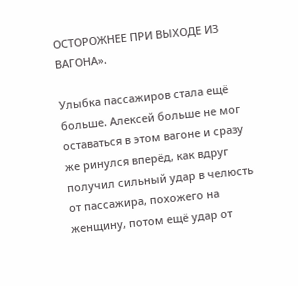ОСТОРОЖНЕЕ ПРИ ВЫХОДЕ ИЗ ВАГОНА».

Улыбка пассажиров стала ещё больше. Алексей больше не мог оставаться в этом вагоне и сразу же ринулся вперёд, как вдруг получил сильный удар в челюсть от пассажира, похожего на женщину, потом ещё удар от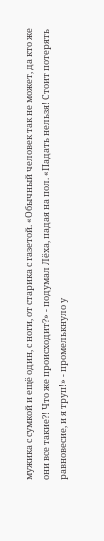мужика с сумкой и ещё один, с ноги, от старика с газетой. «Обычный человек так не может, да кто же они все такие?! Что же происходит?» - подумал Лёха, падая на пол. «Падать нельзя! Стоит потерять равновесие, и я труп!» - промелькнуло у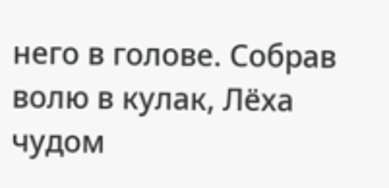него в голове. Собрав волю в кулак, Лёха чудом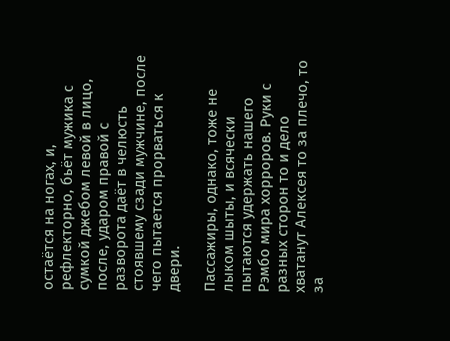остаётся на ногах, и, рефлекторно, бьёт мужика с сумкой джебом левой в лицо, после, ударом правой с разворота даёт в челюсть стоявшему сзади мужчине, после чего пытается прорваться к двери.

Пассажиры, однако, тоже не лыком шыты, и всячески пытаются удержать нашего Рэмбо мира хорроров. Руки с разных сторон то и дело хватанут Алексея то за плечо, то за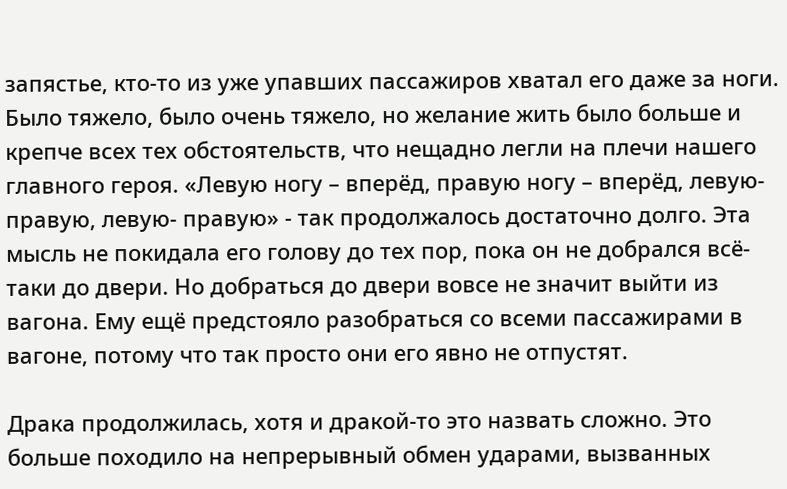запястье, кто-то из уже упавших пассажиров хватал его даже за ноги. Было тяжело, было очень тяжело, но желание жить было больше и крепче всех тех обстоятельств, что нещадно легли на плечи нашего главного героя. «Левую ногу – вперёд, правую ногу – вперёд, левую- правую, левую- правую» - так продолжалось достаточно долго. Эта мысль не покидала его голову до тех пор, пока он не добрался всё-таки до двери. Но добраться до двери вовсе не значит выйти из вагона. Ему ещё предстояло разобраться со всеми пассажирами в вагоне, потому что так просто они его явно не отпустят.

Драка продолжилась, хотя и дракой-то это назвать сложно. Это больше походило на непрерывный обмен ударами, вызванных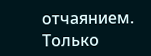отчаянием. Только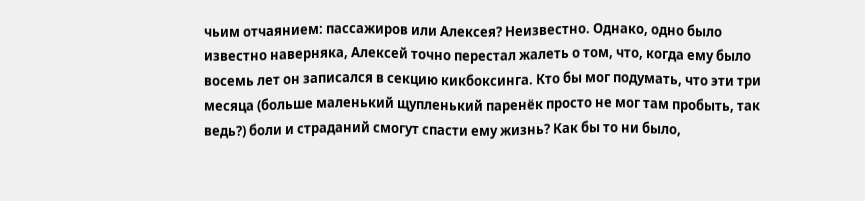чьим отчаянием: пассажиров или Алексея? Неизвестно. Однако, одно было известно наверняка, Алексей точно перестал жалеть о том, что, когда ему было восемь лет он записался в секцию кикбоксинга. Кто бы мог подумать, что эти три месяца (больше маленький щупленький паренёк просто не мог там пробыть, так ведь?) боли и страданий смогут спасти ему жизнь? Как бы то ни было,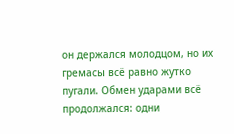он держался молодцом, но их гремасы всё равно жутко пугали. Обмен ударами всё продолжался: одни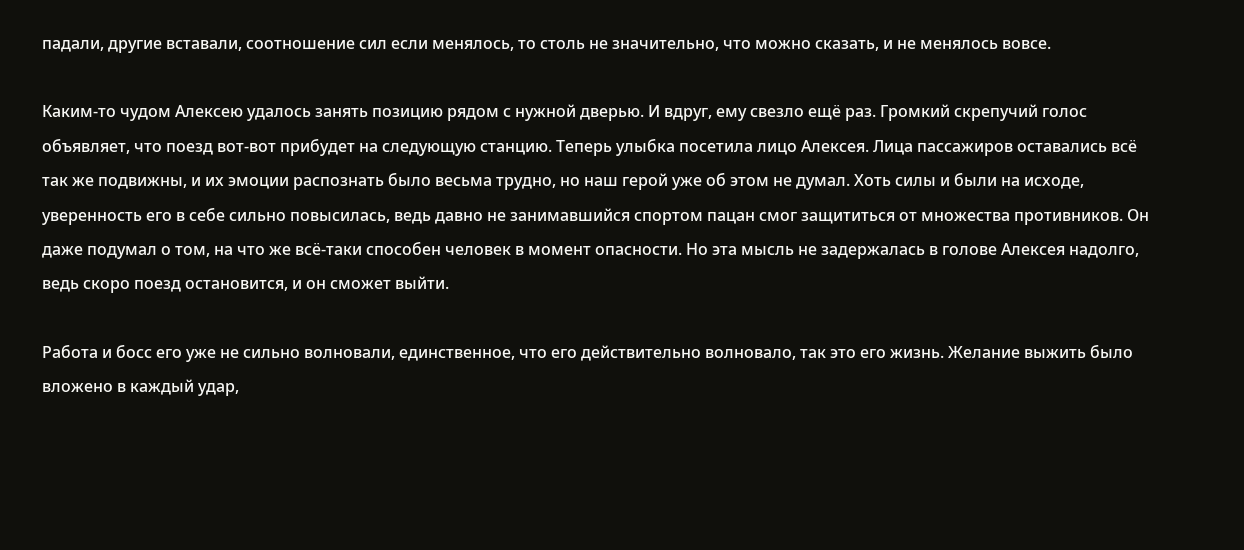падали, другие вставали, соотношение сил если менялось, то столь не значительно, что можно сказать, и не менялось вовсе.

Каким-то чудом Алексею удалось занять позицию рядом с нужной дверью. И вдруг, ему свезло ещё раз. Громкий скрепучий голос объявляет, что поезд вот-вот прибудет на следующую станцию. Теперь улыбка посетила лицо Алексея. Лица пассажиров оставались всё так же подвижны, и их эмоции распознать было весьма трудно, но наш герой уже об этом не думал. Хоть силы и были на исходе, уверенность его в себе сильно повысилась, ведь давно не занимавшийся спортом пацан смог защититься от множества противников. Он даже подумал о том, на что же всё-таки способен человек в момент опасности. Но эта мысль не задержалась в голове Алексея надолго, ведь скоро поезд остановится, и он сможет выйти.

Работа и босс его уже не сильно волновали, единственное, что его действительно волновало, так это его жизнь. Желание выжить было вложено в каждый удар,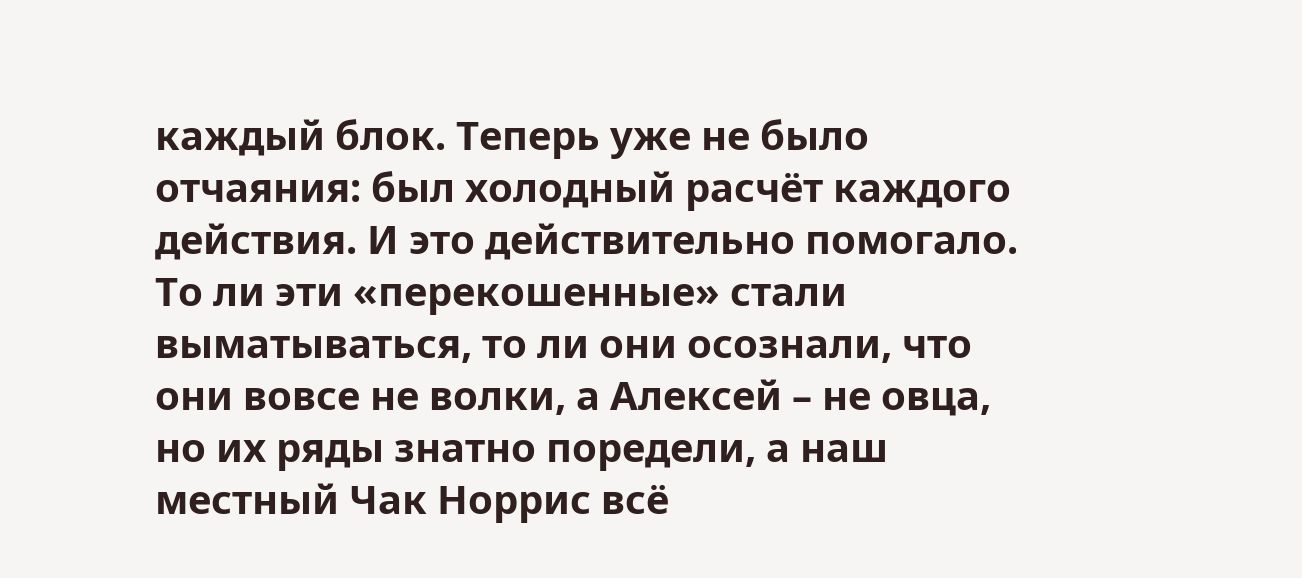каждый блок. Теперь уже не было отчаяния: был холодный расчёт каждого действия. И это действительно помогало. То ли эти «перекошенные» стали выматываться, то ли они осознали, что они вовсе не волки, а Алексей – не овца, но их ряды знатно поредели, а наш местный Чак Норрис всё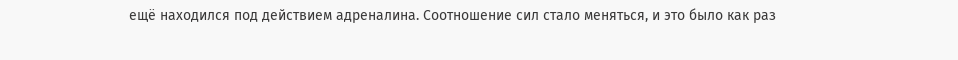ещё находился под действием адреналина. Соотношение сил стало меняться, и это было как раз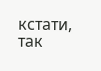кстати, так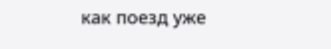как поезд уже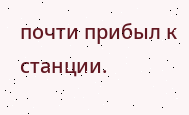почти прибыл к станции.